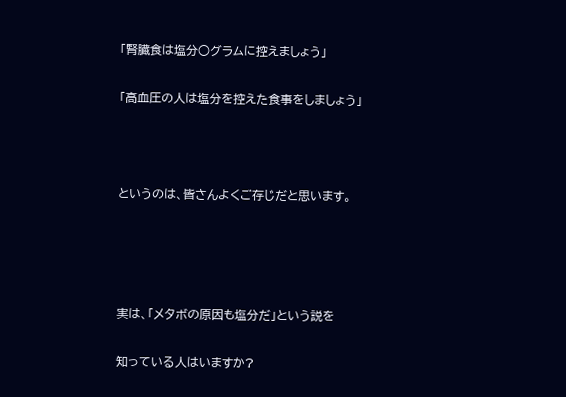「腎臓食は塩分○グラムに控えましょう」

「高血圧の人は塩分を控えた食事をしましょう」



というのは、皆さんよくご存じだと思います。




実は、「メタボの原因も塩分だ」という説を

知っている人はいますか?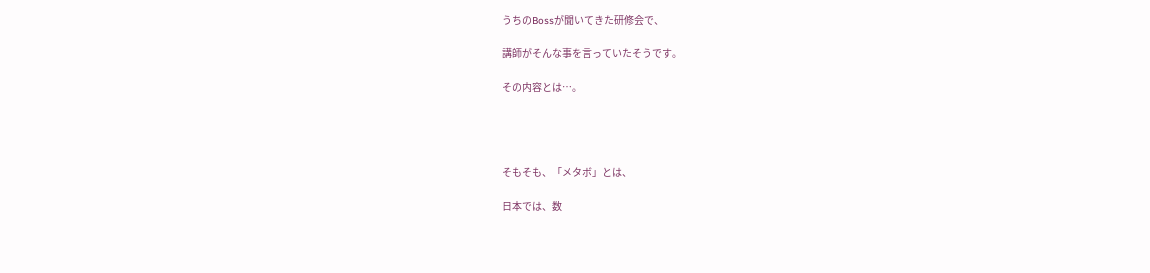うちのBossが聞いてきた研修会で、

講師がそんな事を言っていたそうです。

その内容とは…。




そもそも、「メタボ」とは、

日本では、数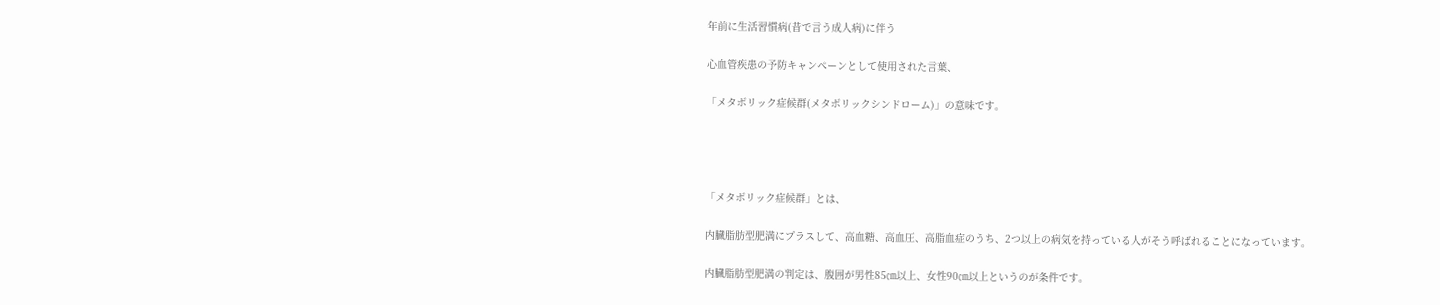年前に生活習慣病(昔で言う成人病)に伴う

心血管疾患の予防キャンペーンとして使用された言葉、

「メタボリック症候群(メタボリックシンドローム)」の意味です。




「メタボリック症候群」とは、

内臓脂肪型肥満にプラスして、高血糖、高血圧、高脂血症のうち、2つ以上の病気を持っている人がそう呼ばれることになっています。

内臓脂肪型肥満の判定は、腹囲が男性85㎝以上、女性90㎝以上というのが条件です。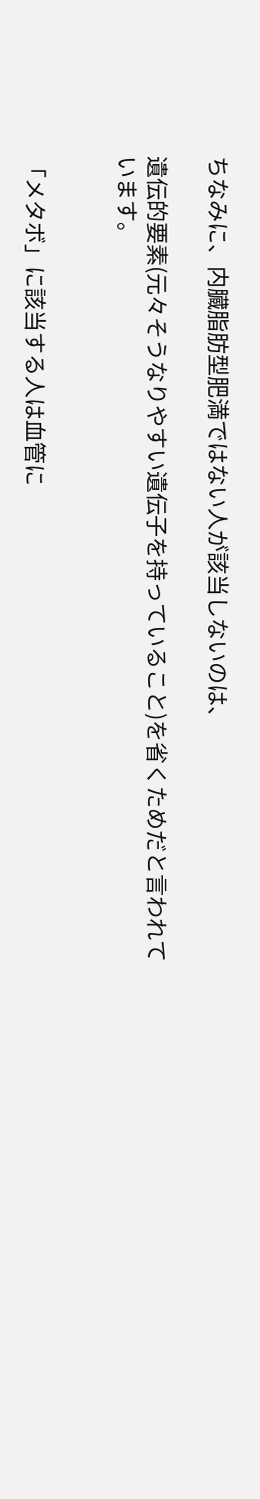ちなみに、内臓脂肪型肥満ではない人が該当しないのは、

遺伝的要素(元々そうなりやすい遺伝子を持っていること)を省くためだと言われています。


「メタボ」に該当する人は血管に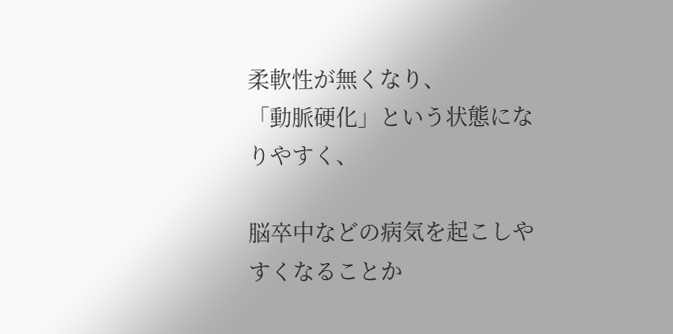柔軟性が無くなり、
「動脈硬化」という状態になりやすく、

脳卒中などの病気を起こしやすくなることか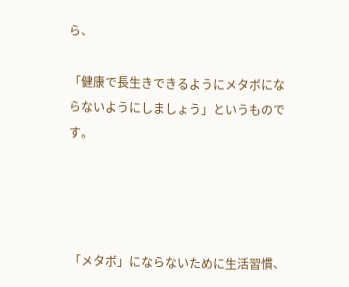ら、

「健康で長生きできるようにメタボにならないようにしましょう」というものです。




「メタボ」にならないために生活習慣、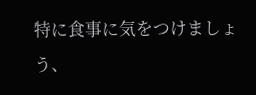特に食事に気をつけましょう、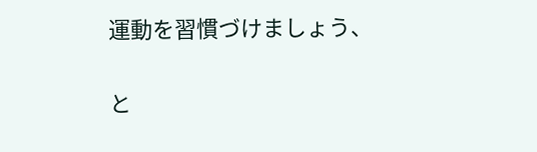運動を習慣づけましょう、

と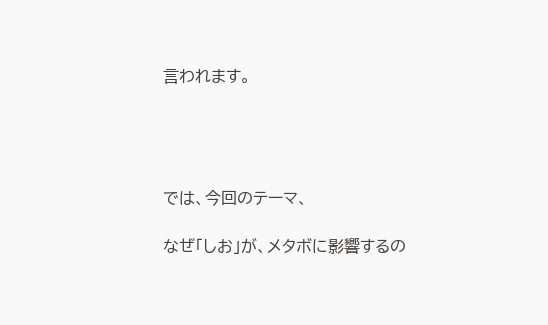言われます。




では、今回のテーマ、

なぜ「しお」が、メタボに影響するの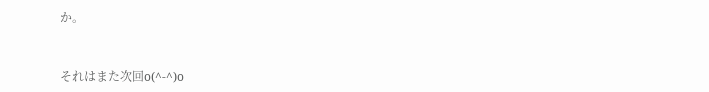か。


それはまた次回o(^-^)o